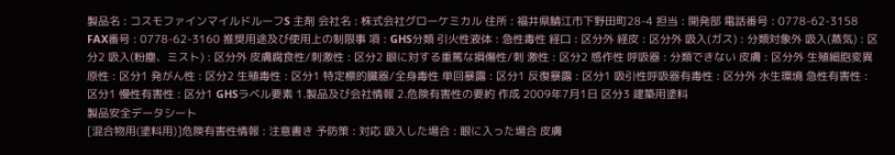製品名 : コスモファインマイルドルーフS 主剤 会社名 : 株式会社グローケミカル 住所 : 福井県鯖江市下野田町28-4 担当 : 開発部 電話番号 : 0778-62-3158 FAX番号 : 0778-62-3160 推奨用途及び使用上の制限事 項 : GHS分類 引火性液体 : 急性毒性 経口 : 区分外 経皮 : 区分外 吸入(ガス) : 分類対象外 吸入(蒸気) : 区分2 吸入(粉塵、ミスト) : 区分外 皮膚腐食性/刺激性 : 区分2 眼に対する重篤な損傷性/刺 激性 : 区分2 感作性 呼吸器 : 分類できない 皮膚 : 区分外 生殖細胞変異原性 : 区分1 発がん性 : 区分2 生殖毒性 : 区分1 特定標的臓器/全身毒性 単回暴露 : 区分1 反復暴露 : 区分1 吸引性呼吸器有毒性 : 区分外 水生環境 急性有害性 : 区分1 慢性有害性 : 区分1 GHSラベル要素 1.製品及び会社情報 2.危険有害性の要約 作成 2009年7月1日 区分3 建築用塗料
製品安全データシート
[混合物用(塗料用)]危険有害性情報 : 注意書き 予防策 : 対応 吸入した場合 : 眼に入った場合 皮膚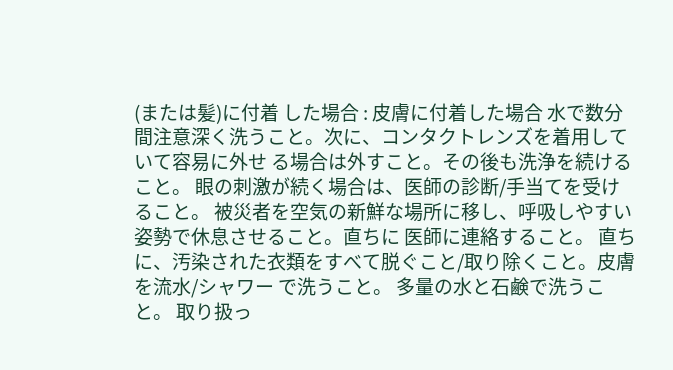(または髪)に付着 した場合 : 皮膚に付着した場合 水で数分間注意深く洗うこと。次に、コンタクトレンズを着用していて容易に外せ る場合は外すこと。その後も洗浄を続けること。 眼の刺激が続く場合は、医師の診断/手当てを受けること。 被災者を空気の新鮮な場所に移し、呼吸しやすい姿勢で休息させること。直ちに 医師に連絡すること。 直ちに、汚染された衣類をすべて脱ぐこと/取り除くこと。皮膚を流水/シャワー で洗うこと。 多量の水と石鹸で洗うこと。 取り扱っ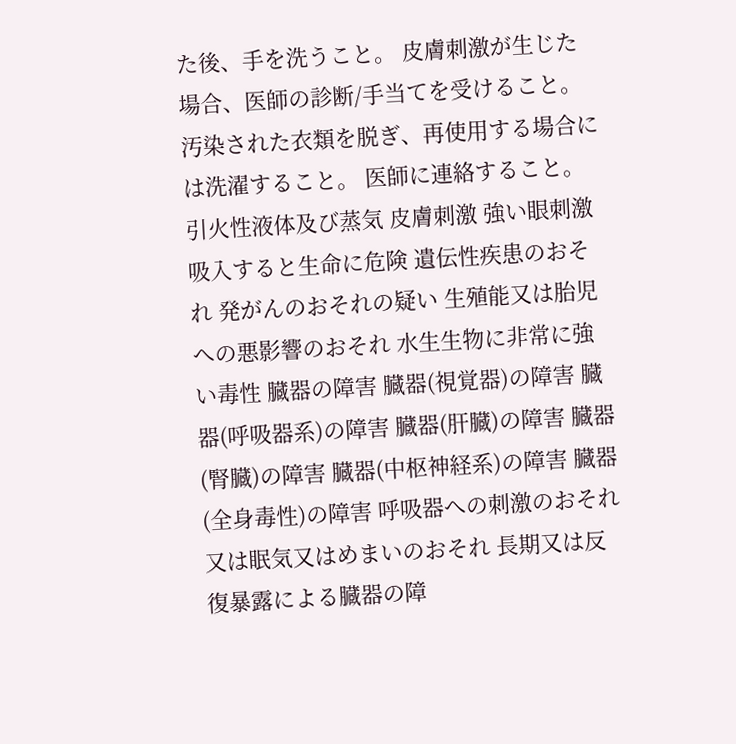た後、手を洗うこと。 皮膚刺激が生じた場合、医師の診断/手当てを受けること。 汚染された衣類を脱ぎ、再使用する場合には洗濯すること。 医師に連絡すること。 引火性液体及び蒸気 皮膚刺激 強い眼刺激 吸入すると生命に危険 遺伝性疾患のおそれ 発がんのおそれの疑い 生殖能又は胎児への悪影響のおそれ 水生生物に非常に強い毒性 臓器の障害 臓器(視覚器)の障害 臓器(呼吸器系)の障害 臓器(肝臓)の障害 臓器(腎臓)の障害 臓器(中枢神経系)の障害 臓器(全身毒性)の障害 呼吸器への刺激のおそれ又は眠気又はめまいのおそれ 長期又は反復暴露による臓器の障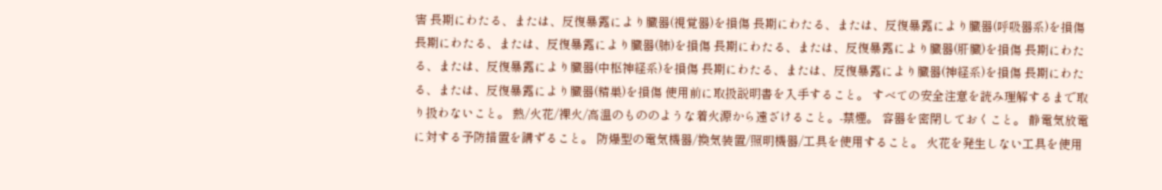害 長期にわたる、または、反復暴露により臓器(視覚器)を損傷 長期にわたる、または、反復暴露により臓器(呼吸器系)を損傷 長期にわたる、または、反復暴露により臓器(肺)を損傷 長期にわたる、または、反復暴露により臓器(肝臓)を損傷 長期にわたる、または、反復暴露により臓器(中枢神経系)を損傷 長期にわたる、または、反復暴露により臓器(神経系)を損傷 長期にわたる、または、反復暴露により臓器(精巣)を損傷 使用前に取扱説明書を入手すること。 すべての安全注意を読み理解するまで取り扱わないこと。 熱/火花/裸火/高温のもののような着火源から遠ざけること。-禁煙。 容器を密閉しておくこと。 静電気放電に対する予防措置を講ずること。 防爆型の電気機器/換気装置/照明機器/工具を使用すること。 火花を発生しない工具を使用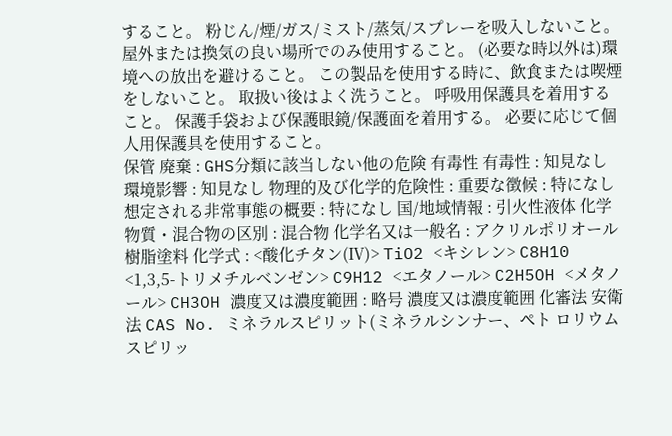すること。 粉じん/煙/ガス/ミスト/蒸気/スプレーを吸入しないこと。 屋外または換気の良い場所でのみ使用すること。 (必要な時以外は)環境への放出を避けること。 この製品を使用する時に、飲食または喫煙をしないこと。 取扱い後はよく洗うこと。 呼吸用保護具を着用すること。 保護手袋および保護眼鏡/保護面を着用する。 必要に応じて個人用保護具を使用すること。
保管 廃棄 : GHS分類に該当しない他の危険 有毒性 有毒性 : 知見なし 環境影響 : 知見なし 物理的及び化学的危険性 : 重要な徴候 : 特になし 想定される非常事態の概要 : 特になし 国/地域情報 : 引火性液体 化学物質・混合物の区別 : 混合物 化学名又は一般名 : アクリルポリオール樹脂塗料 化学式 : <酸化チタン(Ⅳ)> TiO2 <キシレン> C8H10 <1,3,5-トリメチルベンゼン> C9H12 <エタノール> C2H5OH <メタノール> CH3OH 濃度又は濃度範囲 : 略号 濃度又は濃度範囲 化審法 安衛法 CAS No. ミネラルスピリット(ミネラルシンナー、ペト ロリウムスピリッ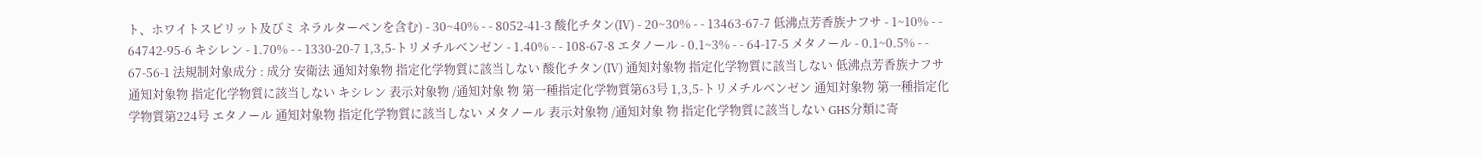ト、ホワイトスピリット及びミ ネラルターペンを含む) - 30~40% - - 8052-41-3 酸化チタン(Ⅳ) - 20~30% - - 13463-67-7 低沸点芳香族ナフサ - 1~10% - - 64742-95-6 キシレン - 1.70% - - 1330-20-7 1,3,5-トリメチルベンゼン - 1.40% - - 108-67-8 エタノール - 0.1~3% - - 64-17-5 メタノール - 0.1~0.5% - - 67-56-1 法規制対象成分 : 成分 安衛法 通知対象物 指定化学物質に該当しない 酸化チタン(Ⅳ) 通知対象物 指定化学物質に該当しない 低沸点芳香族ナフサ 通知対象物 指定化学物質に該当しない キシレン 表示対象物 /通知対象 物 第一種指定化学物質第63号 1,3,5-トリメチルベンゼン 通知対象物 第一種指定化学物質第224号 エタノール 通知対象物 指定化学物質に該当しない メタノール 表示対象物 /通知対象 物 指定化学物質に該当しない GHS分類に寄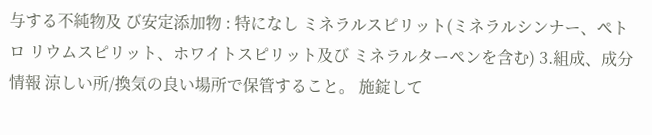与する不純物及 び安定添加物 : 特になし ミネラルスピリット(ミネラルシンナー、ペトロ リウムスピリット、ホワイトスピリット及び ミネラルターペンを含む) 3.組成、成分情報 涼しい所/換気の良い場所で保管すること。 施錠して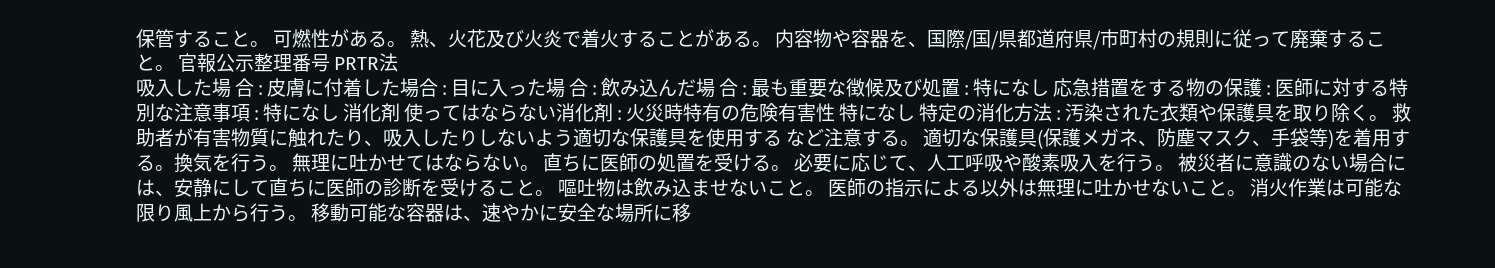保管すること。 可燃性がある。 熱、火花及び火炎で着火することがある。 内容物や容器を、国際/国/県都道府県/市町村の規則に従って廃棄するこ と。 官報公示整理番号 PRTR法
吸入した場 合 : 皮膚に付着した場合 : 目に入った場 合 : 飲み込んだ場 合 : 最も重要な徴候及び処置 : 特になし 応急措置をする物の保護 : 医師に対する特別な注意事項 : 特になし 消化剤 使ってはならない消化剤 : 火災時特有の危険有害性 特になし 特定の消化方法 : 汚染された衣類や保護具を取り除く。 救助者が有害物質に触れたり、吸入したりしないよう適切な保護具を使用する など注意する。 適切な保護具(保護メガネ、防塵マスク、手袋等)を着用する。換気を行う。 無理に吐かせてはならない。 直ちに医師の処置を受ける。 必要に応じて、人工呼吸や酸素吸入を行う。 被災者に意識のない場合には、安静にして直ちに医師の診断を受けること。 嘔吐物は飲み込ませないこと。 医師の指示による以外は無理に吐かせないこと。 消火作業は可能な限り風上から行う。 移動可能な容器は、速やかに安全な場所に移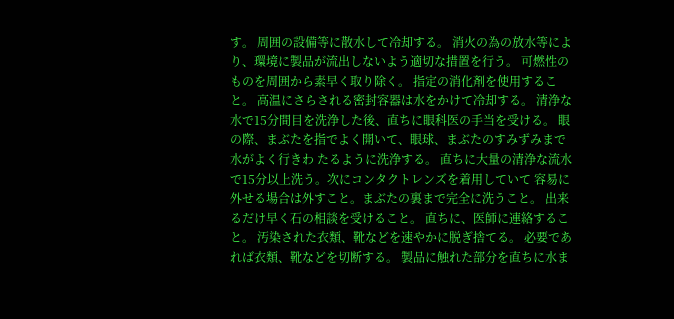す。 周囲の設備等に散水して冷却する。 消火の為の放水等により、環境に製品が流出しないよう適切な措置を行う。 可燃性のものを周囲から素早く取り除く。 指定の消化剤を使用すること。 高温にさらされる密封容器は水をかけて冷却する。 清浄な水で15分間目を洗浄した後、直ちに眼科医の手当を受ける。 眼の際、まぶたを指でよく開いて、眼球、まぶたのすみずみまで水がよく行きわ たるように洗浄する。 直ちに大量の清浄な流水で15分以上洗う。次にコンタクトレンズを着用していて 容易に外せる場合は外すこと。まぶたの裏まで完全に洗うこと。 出来るだけ早く石の相談を受けること。 直ちに、医師に連絡すること。 汚染された衣類、靴などを速やかに脱ぎ捨てる。 必要であれば衣類、靴などを切断する。 製品に触れた部分を直ちに水ま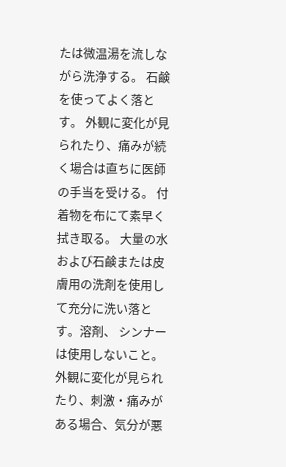たは微温湯を流しながら洗浄する。 石鹸を使ってよく落とす。 外観に変化が見られたり、痛みが続く場合は直ちに医師の手当を受ける。 付着物を布にて素早く拭き取る。 大量の水および石鹸または皮膚用の洗剤を使用して充分に洗い落とす。溶剤、 シンナーは使用しないこと。 外観に変化が見られたり、刺激・痛みがある場合、気分が悪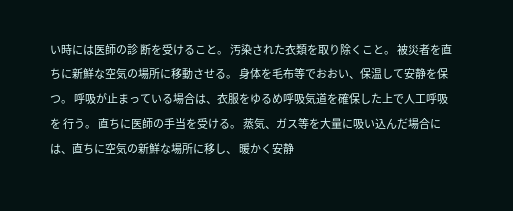い時には医師の診 断を受けること。 汚染された衣類を取り除くこと。 被災者を直ちに新鮮な空気の場所に移動させる。 身体を毛布等でおおい、保温して安静を保つ。 呼吸が止まっている場合は、衣服をゆるめ呼吸気道を確保した上で人工呼吸を 行う。 直ちに医師の手当を受ける。 蒸気、ガス等を大量に吸い込んだ場合には、直ちに空気の新鮮な場所に移し、 暖かく安静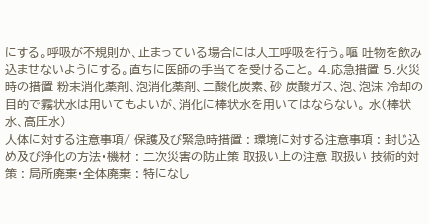にする。呼吸が不規則か、止まっている場合には人工呼吸を行う。嘔 吐物を飲み込ませないようにする。直ちに医師の手当てを受けること。 4.応急措置 5.火災時の措置 粉末消化薬剤、泡消化薬剤、二酸化炭素、砂 炭酸ガス、泡、泡沫 冷却の目的で霧状水は用いてもよいが、消化に棒状水を用いてはならない。 水(棒状水、高圧水)
人体に対する注意事項/ 保護及び緊急時措置 : 環境に対する注意事項 : 封じ込め及び浄化の方法・機材 : 二次災害の防止策 取扱い上の注意 取扱い 技術的対策 : 局所廃棄・全体廃棄 : 特になし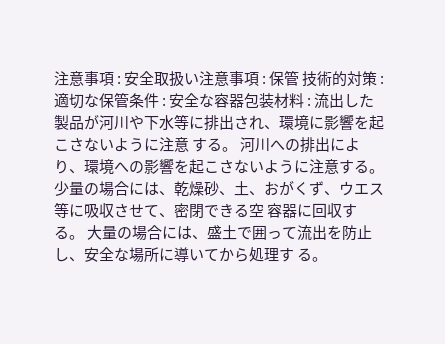注意事項 : 安全取扱い注意事項 : 保管 技術的対策 : 適切な保管条件 : 安全な容器包装材料 : 流出した製品が河川や下水等に排出され、環境に影響を起こさないように注意 する。 河川への排出により、環境への影響を起こさないように注意する。 少量の場合には、乾燥砂、土、おがくず、ウエス等に吸収させて、密閉できる空 容器に回収する。 大量の場合には、盛土で囲って流出を防止し、安全な場所に導いてから処理す る。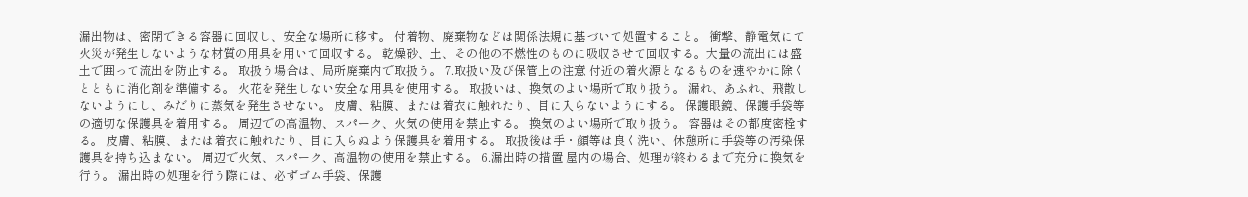漏出物は、密閉できる容器に回収し、安全な場所に移す。 付着物、廃棄物などは関係法規に基づいて処置すること。 衝撃、静電気にて火災が発生しないような材質の用具を用いて回収する。 乾燥砂、土、その他の不燃性のものに吸収させて回収する。大量の流出には盛 土で囲って流出を防止する。 取扱う場合は、局所廃棄内で取扱う。 7.取扱い及び保管上の注意 付近の着火源となるものを速やかに除くとともに消化剤を準備する。 火花を発生しない安全な用具を使用する。 取扱いは、換気のよい場所で取り扱う。 漏れ、あふれ、飛散しないようにし、みだりに蒸気を発生させない。 皮膚、粘膜、または着衣に触れたり、目に入らないようにする。 保護眼鏡、保護手袋等の適切な保護具を着用する。 周辺での高温物、スパーク、火気の使用を禁止する。 換気のよい場所で取り扱う。 容器はその都度密栓する。 皮膚、粘膜、または着衣に触れたり、目に入らぬよう保護具を着用する。 取扱後は手・顔等は良く洗い、休憩所に手袋等の汚染保護具を持ち込まない。 周辺で火気、スパーク、高温物の使用を禁止する。 6.漏出時の措置 屋内の場合、処理が終わるまで充分に換気を行う。 漏出時の処理を行う際には、必ずゴム手袋、保護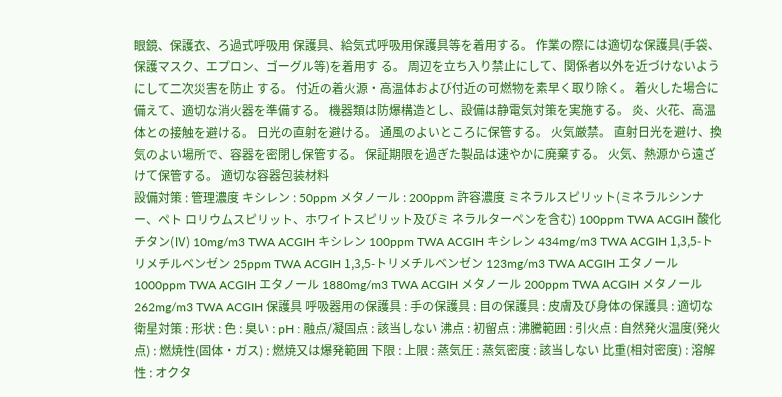眼鏡、保護衣、ろ過式呼吸用 保護具、給気式呼吸用保護具等を着用する。 作業の際には適切な保護具(手袋、保護マスク、エプロン、ゴーグル等)を着用す る。 周辺を立ち入り禁止にして、関係者以外を近づけないようにして二次災害を防止 する。 付近の着火源・高温体および付近の可燃物を素早く取り除く。 着火した場合に備えて、適切な消火器を準備する。 機器類は防爆構造とし、設備は静電気対策を実施する。 炎、火花、高温体との接触を避ける。 日光の直射を避ける。 通風のよいところに保管する。 火気厳禁。 直射日光を避け、換気のよい場所で、容器を密閉し保管する。 保証期限を過ぎた製品は速やかに廃棄する。 火気、熱源から遠ざけて保管する。 適切な容器包装材料
設備対策 : 管理濃度 キシレン : 50ppm メタノール : 200ppm 許容濃度 ミネラルスピリット(ミネラルシンナー、ペト ロリウムスピリット、ホワイトスピリット及びミ ネラルターペンを含む) 100ppm TWA ACGIH 酸化チタン(Ⅳ) 10mg/m3 TWA ACGIH キシレン 100ppm TWA ACGIH キシレン 434mg/m3 TWA ACGIH 1,3,5-トリメチルベンゼン 25ppm TWA ACGIH 1,3,5-トリメチルベンゼン 123mg/m3 TWA ACGIH エタノール 1000ppm TWA ACGIH エタノール 1880mg/m3 TWA ACGIH メタノール 200ppm TWA ACGIH メタノール 262mg/m3 TWA ACGIH 保護具 呼吸器用の保護具 : 手の保護具 : 目の保護具 : 皮膚及び身体の保護具 : 適切な衛星対策 : 形状 : 色 : 臭い : pH : 融点/凝固点 : 該当しない 沸点 : 初留点 : 沸騰範囲 : 引火点 : 自然発火温度(発火点) : 燃焼性(固体・ガス) : 燃焼又は爆発範囲 下限 : 上限 : 蒸気圧 : 蒸気密度 : 該当しない 比重(相対密度) : 溶解性 : オクタ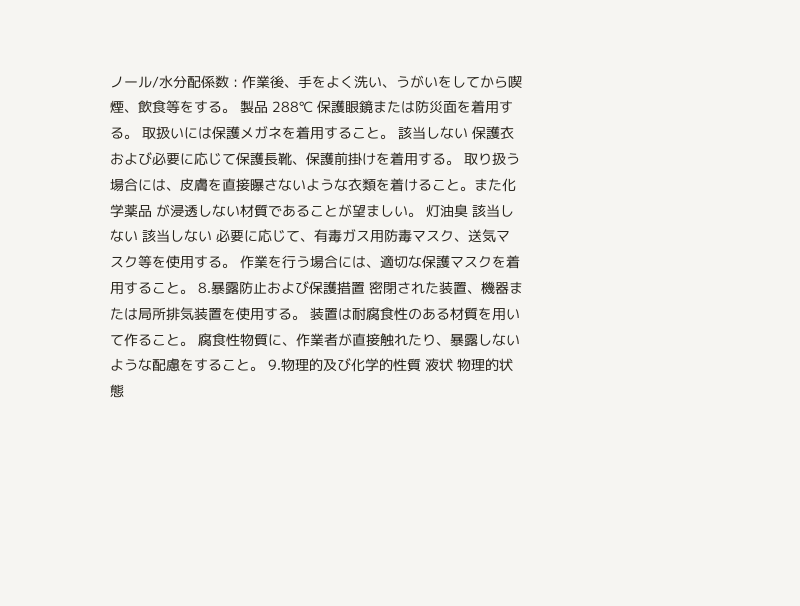ノール/水分配係数 : 作業後、手をよく洗い、うがいをしてから喫煙、飲食等をする。 製品 288℃ 保護眼鏡または防災面を着用する。 取扱いには保護メガネを着用すること。 該当しない 保護衣および必要に応じて保護長靴、保護前掛けを着用する。 取り扱う場合には、皮膚を直接曝さないような衣類を着けること。また化学薬品 が浸透しない材質であることが望ましい。 灯油臭 該当しない 該当しない 必要に応じて、有毒ガス用防毒マスク、送気マスク等を使用する。 作業を行う場合には、適切な保護マスクを着用すること。 8.暴露防止および保護措置 密閉された装置、機器または局所排気装置を使用する。 装置は耐腐食性のある材質を用いて作ること。 腐食性物質に、作業者が直接触れたり、暴露しないような配慮をすること。 9.物理的及び化学的性質 液状 物理的状態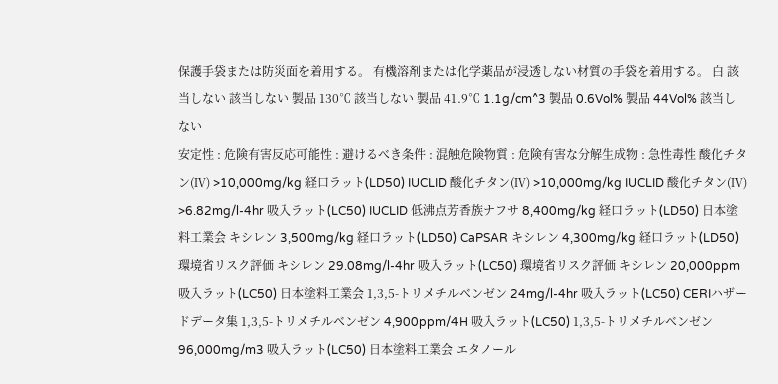保護手袋または防災面を着用する。 有機溶剤または化学薬品が浸透しない材質の手袋を着用する。 白 該当しない 該当しない 製品 130℃ 該当しない 製品 41.9℃ 1.1g/cm^3 製品 0.6Vol% 製品 44Vol% 該当しない
安定性 : 危険有害反応可能性 : 避けるべき条件 : 混触危険物質 : 危険有害な分解生成物 : 急性毒性 酸化チタン(Ⅳ) >10,000mg/kg 経口ラット(LD50) IUCLID 酸化チタン(Ⅳ) >10,000mg/kg IUCLID 酸化チタン(Ⅳ) >6.82mg/l-4hr 吸入ラット(LC50) IUCLID 低沸点芳香族ナフサ 8,400mg/kg 経口ラット(LD50) 日本塗料工業会 キシレン 3,500mg/kg 経口ラット(LD50) CaPSAR キシレン 4,300mg/kg 経口ラット(LD50) 環境省リスク評価 キシレン 29.08mg/l-4hr 吸入ラット(LC50) 環境省リスク評価 キシレン 20,000ppm 吸入ラット(LC50) 日本塗料工業会 1,3,5-トリメチルベンゼン 24mg/l-4hr 吸入ラット(LC50) CERIハザードデータ集 1,3,5-トリメチルベンゼン 4,900ppm/4H 吸入ラット(LC50) 1,3,5-トリメチルベンゼン 96,000mg/m3 吸入ラット(LC50) 日本塗料工業会 エタノール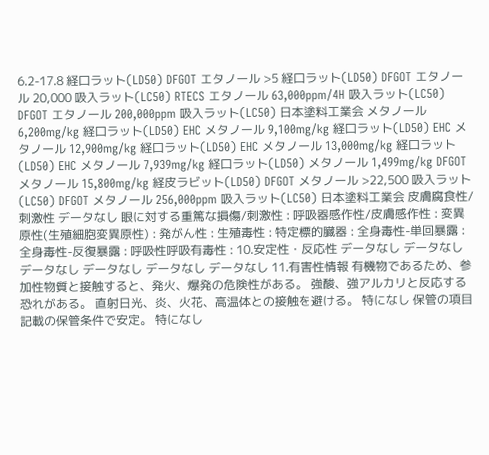6.2-17.8 経口ラット(LD50) DFGOT エタノール >5 経口ラット(LD50) DFGOT エタノール 20,000 吸入ラット(LC50) RTECS エタノール 63,000ppm/4H 吸入ラット(LC50) DFGOT エタノール 200,000ppm 吸入ラット(LC50) 日本塗料工業会 メタノール 6,200mg/kg 経口ラット(LD50) EHC メタノール 9,100mg/kg 経口ラット(LD50) EHC メタノール 12,900mg/kg 経口ラット(LD50) EHC メタノール 13,000mg/kg 経口ラット(LD50) EHC メタノール 7,939mg/kg 経口ラット(LD50) メタノール 1,499mg/kg DFGOT メタノール 15,800mg/kg 経皮ラビット(LD50) DFGOT メタノール >22,500 吸入ラット(LC50) DFGOT メタノール 256,000ppm 吸入ラット(LC50) 日本塗料工業会 皮膚腐食性/刺激性 データなし 眼に対する重篤な損傷/刺激性 : 呼吸器感作性/皮膚感作性 : 変異原性(生殖細胞変異原性) : 発がん性 : 生殖毒性 : 特定標的臓器 : 全身毒性-単回暴露 : 全身毒性-反復暴露 : 呼吸性呼吸有毒性 : 10.安定性・反応性 データなし データなし データなし データなし データなし データなし 11.有害性情報 有機物であるため、参加性物質と接触すると、発火、爆発の危険性がある。 強酸、強アルカリと反応する恐れがある。 直射日光、炎、火花、高温体との接触を避ける。 特になし 保管の項目記載の保管条件で安定。 特になし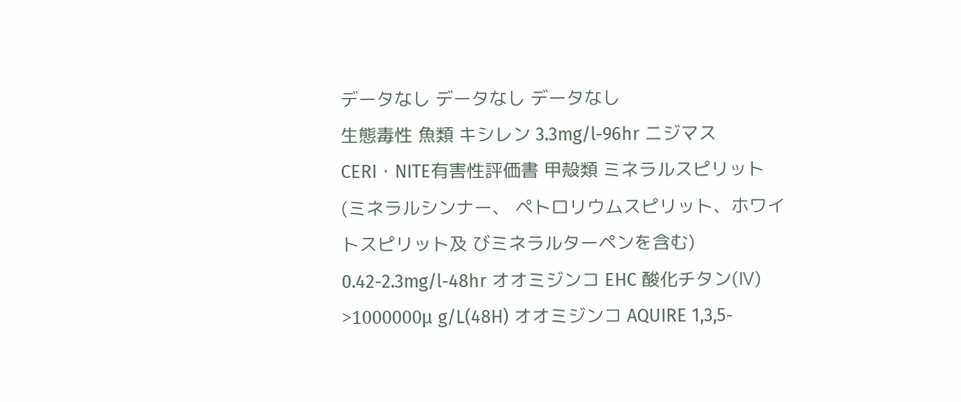データなし データなし データなし
生態毒性 魚類 キシレン 3.3mg/l-96hr ニジマス CERI・NITE有害性評価書 甲殻類 ミネラルスピリット(ミネラルシンナー、 ペトロリウムスピリット、ホワイトスピリット及 びミネラルターペンを含む) 0.42-2.3mg/l-48hr オオミジンコ EHC 酸化チタン(Ⅳ) >1000000μ g/L(48H) オオミジンコ AQUIRE 1,3,5-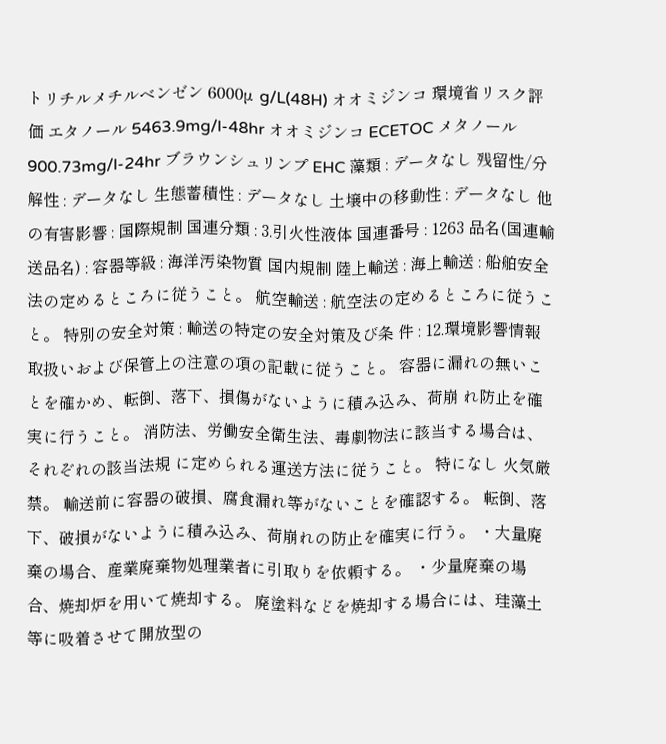トリチルメチルベンゼン 6000μ g/L(48H) オオミジンコ 環境省リスク評価 エタノール 5463.9mg/l-48hr オオミジンコ ECETOC メタノール 900.73mg/l-24hr ブラウンシュリンプ EHC 藻類 : データなし 残留性/分解性 : データなし 生態蓄積性 : データなし 土壌中の移動性 : データなし 他の有害影響 : 国際規制 国連分類 : 3.引火性液体 国連番号 : 1263 品名(国連輸送品名) : 容器等級 : 海洋汚染物質 国内規制 陸上輸送 : 海上輸送 : 船舶安全法の定めるところに従うこと。 航空輸送 : 航空法の定めるところに従うこと。 特別の安全対策 : 輸送の特定の安全対策及び条 件 : 12.環境影響情報 取扱いおよび保管上の注意の項の記載に従うこと。 容器に漏れの無いことを確かめ、転倒、落下、損傷がないように積み込み、荷崩 れ防止を確実に行うこと。 消防法、労働安全衛生法、毒劇物法に該当する場合は、それぞれの該当法規 に定められる運送方法に従うこと。 特になし 火気厳禁。 輸送前に容器の破損、腐食漏れ等がないことを確認する。 転倒、落下、破損がないように積み込み、荷崩れの防止を確実に行う。 ・大量廃棄の場合、産業廃棄物処理業者に引取りを依頼する。 ・少量廃棄の場合、焼却炉を用いて焼却する。 廃塗料などを焼却する場合には、珪藻土等に吸着させて開放型の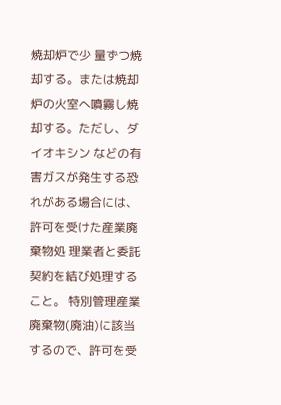焼却炉で少 量ずつ焼却する。または焼却炉の火室へ噴霧し焼却する。ただし、ダイオキシン などの有害ガスが発生する恐れがある場合には、許可を受けた産業廃棄物処 理業者と委託契約を結び処理すること。 特別管理産業廃棄物(廃油)に該当するので、許可を受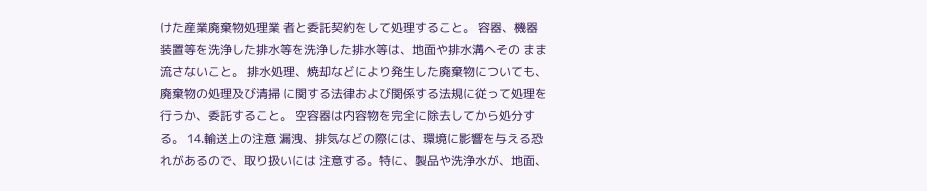けた産業廃棄物処理業 者と委託契約をして処理すること。 容器、機器装置等を洗浄した排水等を洗浄した排水等は、地面や排水溝へその まま流さないこと。 排水処理、焼却などにより発生した廃棄物についても、廃棄物の処理及び清掃 に関する法律および関係する法規に従って処理を行うか、委託すること。 空容器は内容物を完全に除去してから処分する。 14.輸送上の注意 漏洩、排気などの際には、環境に影響を与える恐れがあるので、取り扱いには 注意する。特に、製品や洗浄水が、地面、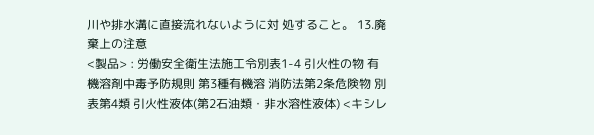川や排水溝に直接流れないように対 処すること。 13.廃棄上の注意
<製品> : 労働安全衛生法施工令別表1-4 引火性の物 有機溶剤中毒予防規則 第3種有機溶 消防法第2条危険物 別表第4類 引火性液体(第2石油類・非水溶性液体) <キシレ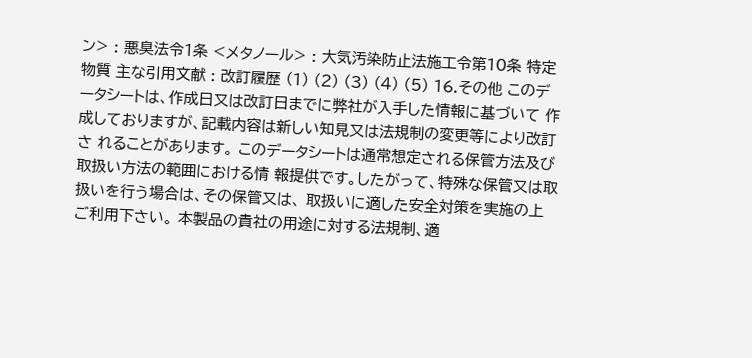ン> : 悪臭法令1条 <メタノール> : 大気汚染防止法施工令第10条 特定物質 主な引用文献 : 改訂履歴 (1) (2) (3) (4) (5) 16.その他 このデータシートは、作成日又は改訂日までに弊社が入手した情報に基づいて 作成しておりますが、記載内容は新しい知見又は法規制の変更等により改訂さ れることがあります。 このデータシートは通常想定される保管方法及び取扱い方法の範囲における情 報提供です。したがって、特殊な保管又は取扱いを行う場合は、その保管又は、 取扱いに適した安全対策を実施の上ご利用下さい。 本製品の貴社の用途に対する法規制、適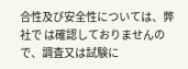合性及び安全性については、弊社で は確認しておりませんので、調査又は試験に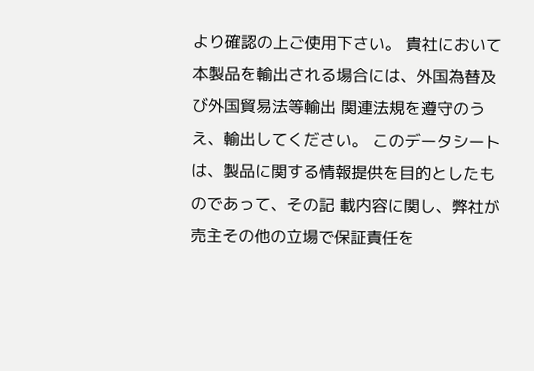より確認の上ご使用下さい。 貴社において本製品を輸出される場合には、外国為替及び外国貿易法等輸出 関連法規を遵守のうえ、輸出してください。 このデータシートは、製品に関する情報提供を目的としたものであって、その記 載内容に関し、弊社が売主その他の立場で保証責任を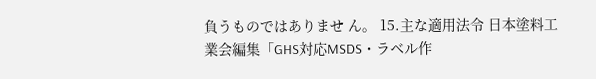負うものではありませ ん。 15.主な適用法令 日本塗料工業会編集「GHS対応MSDS・ラベル作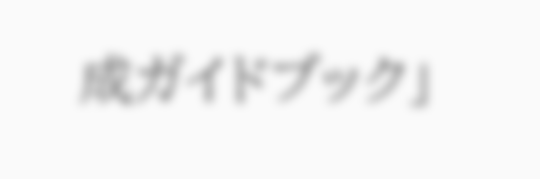成ガイドブック」